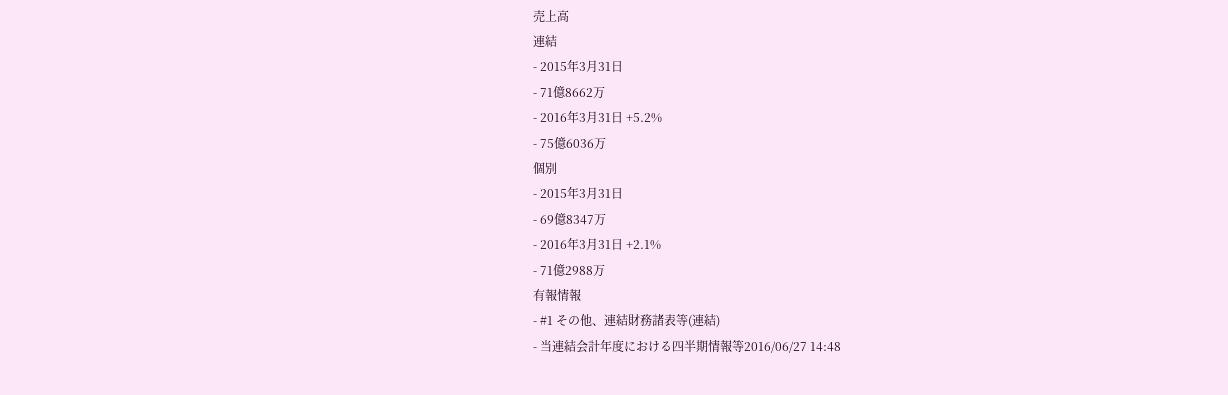売上高
連結
- 2015年3月31日
- 71億8662万
- 2016年3月31日 +5.2%
- 75億6036万
個別
- 2015年3月31日
- 69億8347万
- 2016年3月31日 +2.1%
- 71億2988万
有報情報
- #1 その他、連結財務諸表等(連結)
- 当連結会計年度における四半期情報等2016/06/27 14:48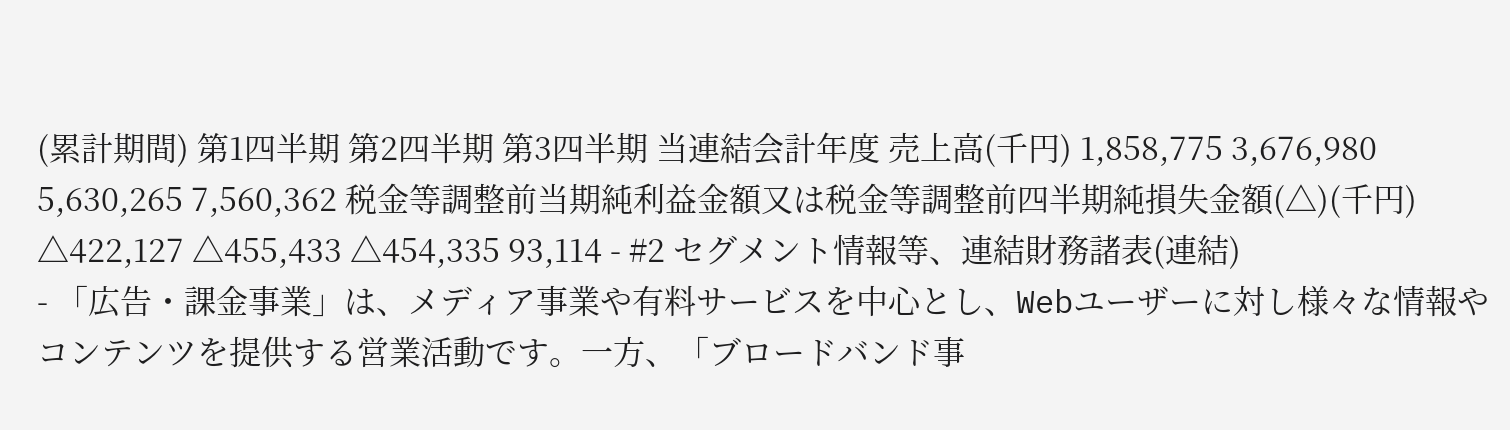(累計期間) 第1四半期 第2四半期 第3四半期 当連結会計年度 売上高(千円) 1,858,775 3,676,980 5,630,265 7,560,362 税金等調整前当期純利益金額又は税金等調整前四半期純損失金額(△)(千円) △422,127 △455,433 △454,335 93,114 - #2 セグメント情報等、連結財務諸表(連結)
- 「広告・課金事業」は、メディア事業や有料サービスを中心とし、Webユーザーに対し様々な情報やコンテンツを提供する営業活動です。一方、「ブロードバンド事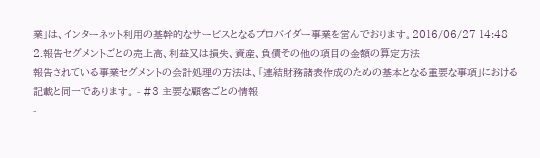業」は、インターネット利用の基幹的なサービスとなるプロバイダー事業を営んでおります。2016/06/27 14:48
2.報告セグメントごとの売上高、利益又は損失、資産、負債その他の項目の金額の算定方法
報告されている事業セグメントの会計処理の方法は、「連結財務諸表作成のための基本となる重要な事項」における記載と同一であります。 - #3 主要な顧客ごとの情報
-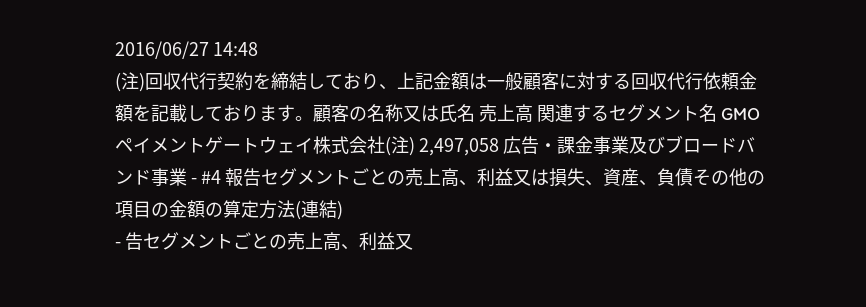2016/06/27 14:48
(注)回収代行契約を締結しており、上記金額は一般顧客に対する回収代行依頼金額を記載しております。顧客の名称又は氏名 売上高 関連するセグメント名 GMOペイメントゲートウェイ株式会社(注) 2,497,058 広告・課金事業及びブロードバンド事業 - #4 報告セグメントごとの売上高、利益又は損失、資産、負債その他の項目の金額の算定方法(連結)
- 告セグメントごとの売上高、利益又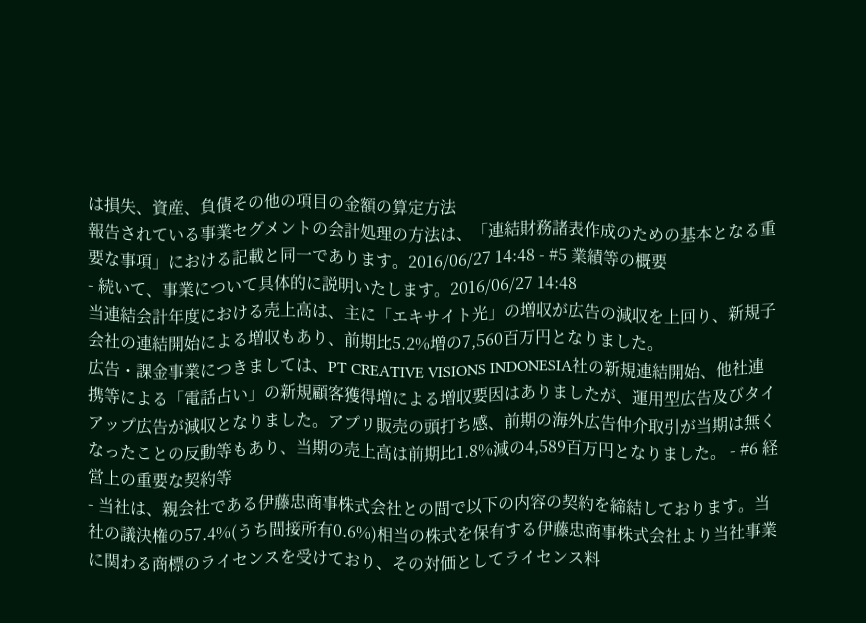は損失、資産、負債その他の項目の金額の算定方法
報告されている事業セグメントの会計処理の方法は、「連結財務諸表作成のための基本となる重要な事項」における記載と同一であります。2016/06/27 14:48 - #5 業績等の概要
- 続いて、事業について具体的に説明いたします。2016/06/27 14:48
当連結会計年度における売上高は、主に「エキサイト光」の増収が広告の減収を上回り、新規子会社の連結開始による増収もあり、前期比5.2%増の7,560百万円となりました。
広告・課金事業につきましては、PT CREATIVE VISIONS INDONESIA社の新規連結開始、他社連携等による「電話占い」の新規顧客獲得増による増収要因はありましたが、運用型広告及びタイアップ広告が減収となりました。アプリ販売の頭打ち感、前期の海外広告仲介取引が当期は無くなったことの反動等もあり、当期の売上高は前期比1.8%減の4,589百万円となりました。 - #6 経営上の重要な契約等
- 当社は、親会社である伊藤忠商事株式会社との間で以下の内容の契約を締結しております。当社の議決権の57.4%(うち間接所有0.6%)相当の株式を保有する伊藤忠商事株式会社より当社事業に関わる商標のライセンスを受けており、その対価としてライセンス料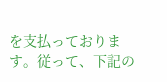を支払っております。従って、下記の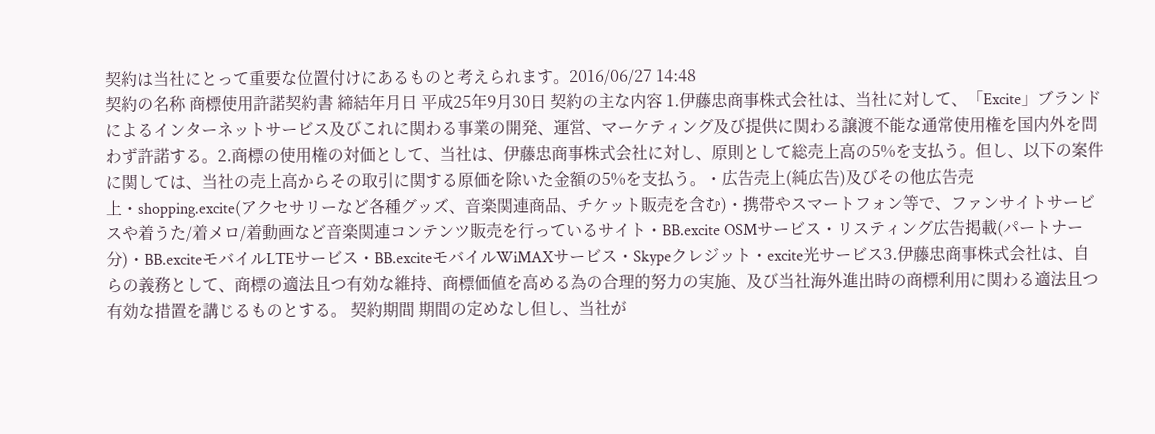契約は当社にとって重要な位置付けにあるものと考えられます。2016/06/27 14:48
契約の名称 商標使用許諾契約書 締結年月日 平成25年9月30日 契約の主な内容 1.伊藤忠商事株式会社は、当社に対して、「Excite」ブランドによるインターネットサービス及びこれに関わる事業の開発、運営、マーケティング及び提供に関わる譲渡不能な通常使用権を国内外を問わず許諾する。2.商標の使用権の対価として、当社は、伊藤忠商事株式会社に対し、原則として総売上高の5%を支払う。但し、以下の案件に関しては、当社の売上高からその取引に関する原価を除いた金額の5%を支払う。・広告売上(純広告)及びその他広告売上・shopping.excite(アクセサリーなど各種グッズ、音楽関連商品、チケット販売を含む)・携帯やスマートフォン等で、ファンサイトサービスや着うた/着メロ/着動画など音楽関連コンテンツ販売を行っているサイト・BB.excite OSMサービス・リスティング広告掲載(パートナー分)・BB.exciteモバイルLTEサービス・BB.exciteモバイルWiMAXサービス・Skypeクレジット・excite光サービス3.伊藤忠商事株式会社は、自らの義務として、商標の適法且つ有効な維持、商標価値を高める為の合理的努力の実施、及び当社海外進出時の商標利用に関わる適法且つ有効な措置を講じるものとする。 契約期間 期間の定めなし但し、当社が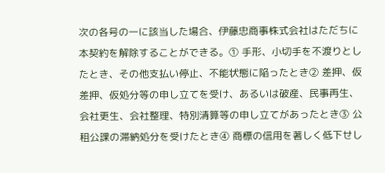次の各号の一に該当した場合、伊藤忠商事株式会社はただちに本契約を解除することができる。① 手形、小切手を不渡りとしたとき、その他支払い停止、不能状態に陥ったとき② 差押、仮差押、仮処分等の申し立てを受け、あるいは破産、民事再生、会社更生、会社整理、特別清算等の申し立てがあったとき③ 公租公課の滞納処分を受けたとき④ 商標の信用を著しく低下せし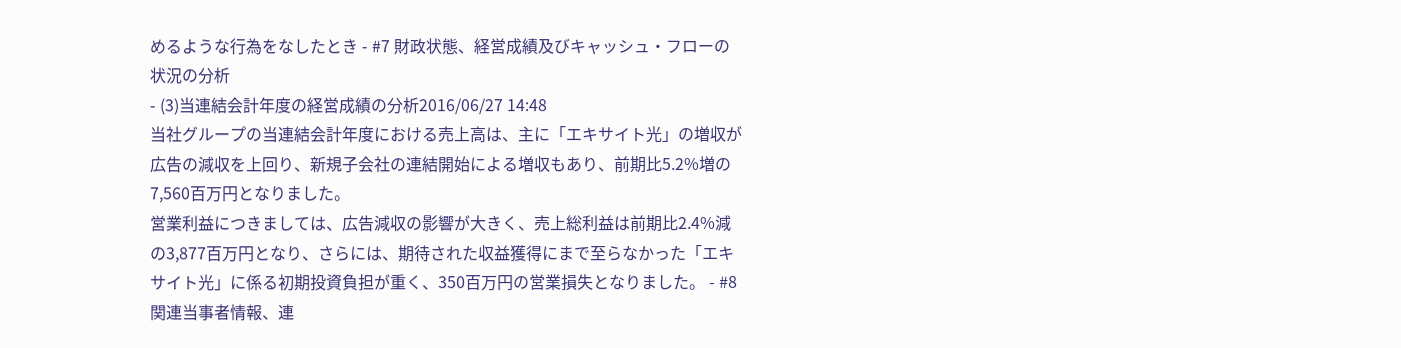めるような行為をなしたとき - #7 財政状態、経営成績及びキャッシュ・フローの状況の分析
- (3)当連結会計年度の経営成績の分析2016/06/27 14:48
当社グループの当連結会計年度における売上高は、主に「エキサイト光」の増収が広告の減収を上回り、新規子会社の連結開始による増収もあり、前期比5.2%増の7,560百万円となりました。
営業利益につきましては、広告減収の影響が大きく、売上総利益は前期比2.4%減の3,877百万円となり、さらには、期待された収益獲得にまで至らなかった「エキサイト光」に係る初期投資負担が重く、350百万円の営業損失となりました。 - #8 関連当事者情報、連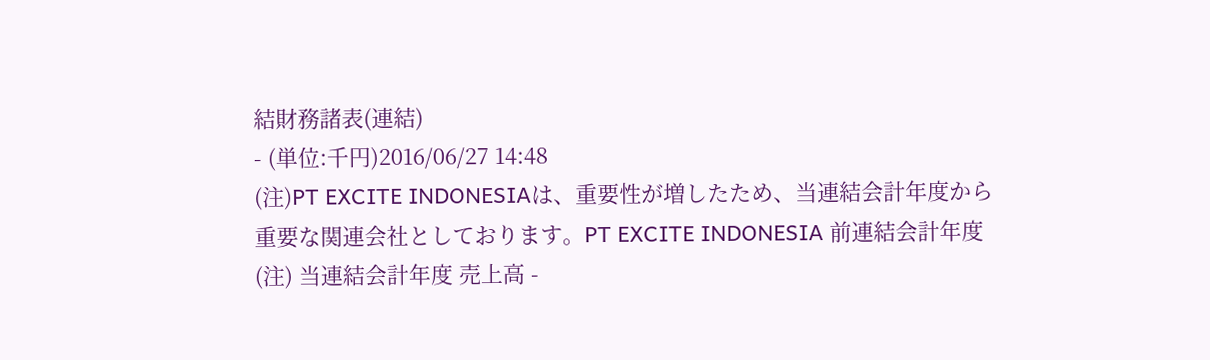結財務諸表(連結)
- (単位:千円)2016/06/27 14:48
(注)PT EXCITE INDONESIAは、重要性が増したため、当連結会計年度から重要な関連会社としております。PT EXCITE INDONESIA 前連結会計年度(注) 当連結会計年度 売上高 -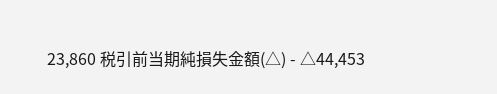23,860 税引前当期純損失金額(△) - △44,453